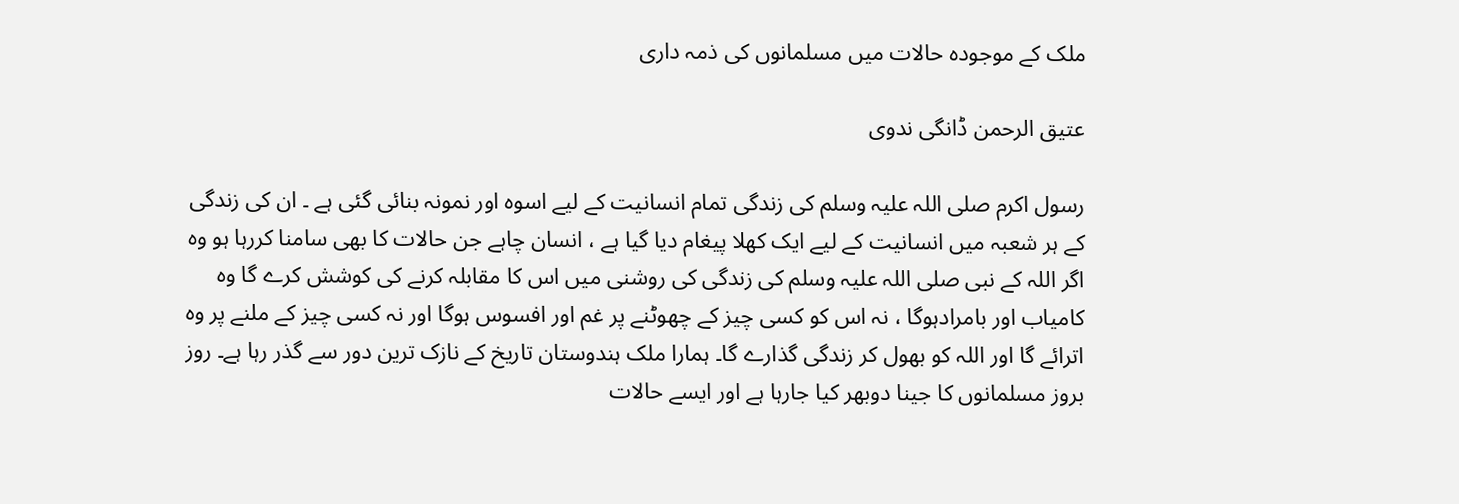ملک کے موجودہ حالات میں مسلمانوں کی ذمہ داری

عتیق الرحمن ڈانگی ندوی

رسول اکرم صلی اللہ علیہ وسلم کی زندگی تمام انسانیت کے لیے اسوہ اور نمونہ بنائی گئی ہے ۔ ان کی زندگی کے ہر شعبہ میں انسانیت کے لیے ایک کھلا پیغام دیا گیا ہے ، انسان چاہے جن حالات کا بھی سامنا کررہا ہو وہ اگر اللہ کے نبی صلی اللہ علیہ وسلم کی زندگی کی روشنی میں اس کا مقابلہ کرنے کی کوشش کرے گا وہ کامیاب اور بامرادہوگا ، نہ اس کو کسی چیز کے چھوٹنے پر غم اور افسوس ہوگا اور نہ کسی چیز کے ملنے پر وہ اترائے گا اور اللہ کو بھول کر زندگی گذارے گا۔ ہمارا ملک ہندوستان تاریخ کے نازک ترین دور سے گذر رہا ہے۔ روز بروز مسلمانوں کا جینا دوبھر کیا جارہا ہے اور ایسے حالات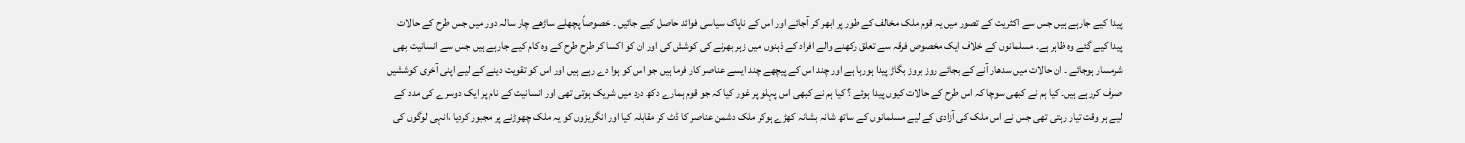پیدا کیے جارہے ہیں جس سے اکثریت کے تصور میں یہ قوم ملک مخالف کے طور پر ابھر کر آجائے اور اس کے ناپاک سیاسی فوائد حاصل کیے جائیں ۔ خصوصاً پچھلے ساڑھے چار سالہ دور میں جس طرح کے حالات پیدا کیے گئے وہ ظاہر ہے۔ مسلمانوں کے خلاف ایک مخصوص فرقہ سے تعلق رکھنے والے افراد کے ذہنوں میں زہر بھرنے کی کوشش کی اور ان کو اکسا کر طرح طرح کے وہ کام کیے جارہے ہیں جس سے انسانیت بھی شرمسار ہوجائے ۔ ان حالات میں سدھار آنے کے بجائے روز بروز بگاڑ پیدا ہورہا ہے اور چند اس کے پیچھے چند ایسے عناصر کار فرما ہیں جو اس کو ہوا دے رہے ہیں اور اس کو تقویت دینے کے لیے اپنی آخری کوششیں صرف کررہے ہیں۔ کیا ہم نے کبھی سوچا کہ اس طرح کے حالات کیوں پیدا ہوئے ؟ کیا ہم نے کبھی اس پہلو پر غور کیا کہ جو قوم ہمارے دکھ درد میں شریک ہوتی تھی اور انسانیت کے نام پر ایک دوسرے کی مدد کے لیے ہر وقت تیار رہتی تھی جس نے اس ملک کی آزادی کے لیے مسلمانوں کے ساتھ شانہ بشانہ کھڑے ہوکر ملک دشمن عناصر کا ڈٹ کر مقابلہ کیا اور انگریزوں کو یہ ملک چھوڑنے پر مجبور کردیا ،انہی لوگوں کی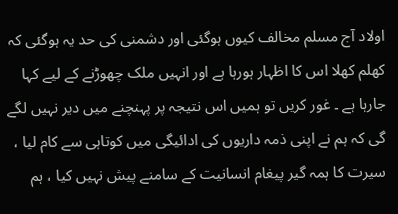اولاد آج مسلم مخالف کیوں ہوگئی اور دشمنی کی حد یہ ہوگئی کہ کھلم کھلا اس کا اظہار ہورہا ہے اور انہیں ملک چھوڑنے کے لیے کہا جارہا ہے ۔ غور کریں تو ہمیں اس نتیجہ پر پہنچنے میں دیر نہیں لگے گی کہ ہم نے اپنی ذمہ داریوں کی ادائیگی میں کوتاہی سے کام لیا ، سیرت کا ہمہ گیر پیغام انسانیت کے سامنے پیش نہیں کیا ، ہم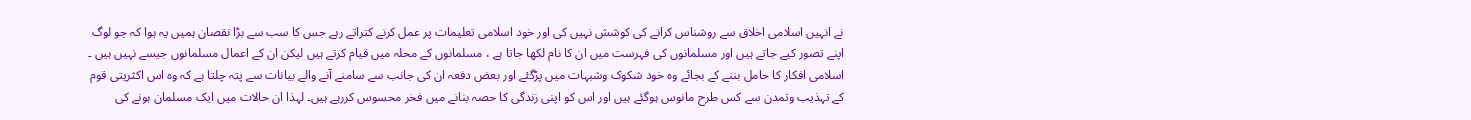نے انہیں اسلامی اخلاق سے روشناس کرانے کی کوشش نہیں کی اور خود اسلامی تعلیمات پر عمل کرنے کتراتے رہے جس کا سب سے بڑا نقصان ہمیں یہ ہوا کہ جو لوگ اپنے تصور کیے جاتے ہیں اور مسلمانوں کی فہرست میں ان کا نام لکھا جاتا ہے ، مسلمانوں کے محلہ میں قیام کرتے ہیں لیکن ان کے اعمال مسلمانوں جیسے نہیں ہیں ۔ اسلامی افکار کا حامل بننے کے بجائے وہ خود شکوک وشبہات میں پڑگئے اور بعض دفعہ ان کی جانب سے سامنے آنے والے بیانات سے پتہ چلتا ہے کہ وہ اس اکثریتی قوم کے تہذیب وتمدن سے کس طرح مانوس ہوگئے ہیں اور اس کو اپنی زندگی کا حصہ بنانے میں فخر محسوس کررہے ہیں۔ لہذا ان حالات میں ایک مسلمان ہونے کی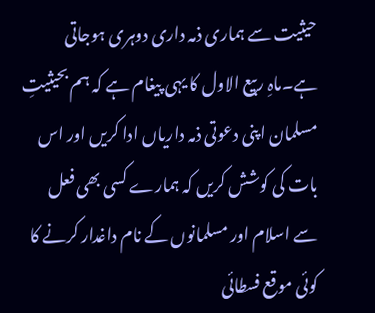حیثیت سے ہماری ذمہ داری دوہری ہوجاتی ہے۔ماہِ ربیع الاول کا یہی پیغام ہے کہ ہم بحیثیتِ مسلمان اپنی دعوتی ذمہ داریاں ادا کریں اور اس بات کی کوشش کریں کہ ہمارے کسی بھی فعل سے اسلام اور مسلمانوں کے نام داغدار کرنے کا کوئی موقع فسطائی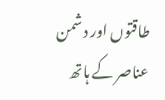طاقتوں اور دشمن عناصر کے ہاتھ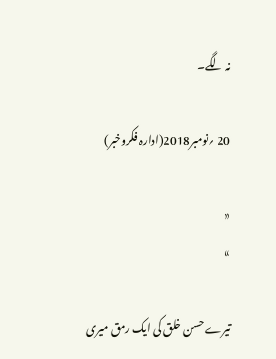نہ لگے۔

20 ؍نومبر2018(ادارہ فکروخبر)

«
»

تیرے حسن خلق کی ایک رمق میری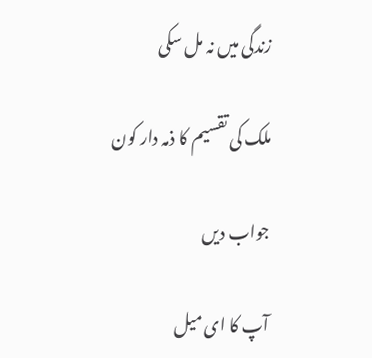زندگی میں نہ مل سکی

ملک کی تقسیم کا ذمہ دار کون

جواب دیں

آپ کا ای میل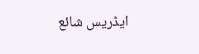ایڈریس شائع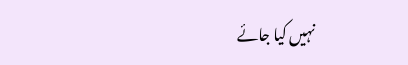نہیں کیا جائے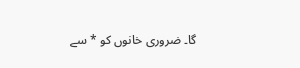گا۔ ضروری خانوں کو * سے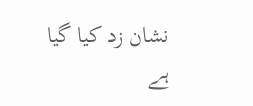نشان زد کیا گیا ہے